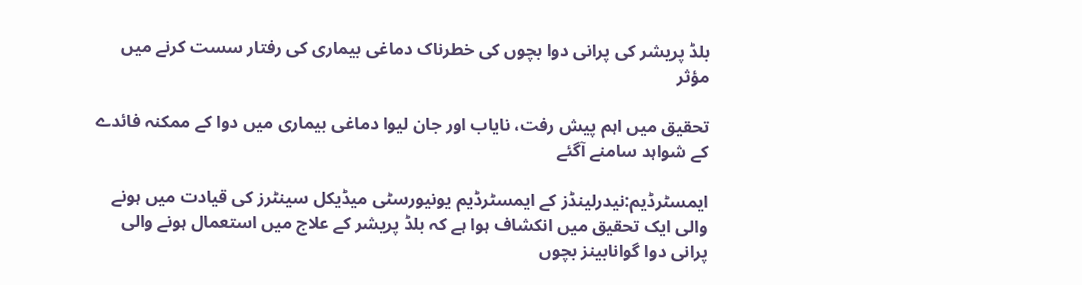بلڈ پریشر کی پرانی دوا بچوں کی خطرناک دماغی بیماری کی رفتار سست کرنے میں مؤثر

تحقیق میں اہم پیش رفت، نایاب اور جان لیوا دماغی بیماری میں دوا کے ممکنہ فائدے کے شواہد سامنے آگئے

ایمسٹرڈیم:نیدرلینڈز کے ایمسٹرڈیم یونیورسٹی میڈیکل سینٹرز کی قیادت میں ہونے والی ایک تحقیق میں انکشاف ہوا ہے کہ بلڈ پریشر کے علاج میں استعمال ہونے والی پرانی دوا گوانابینز بچوں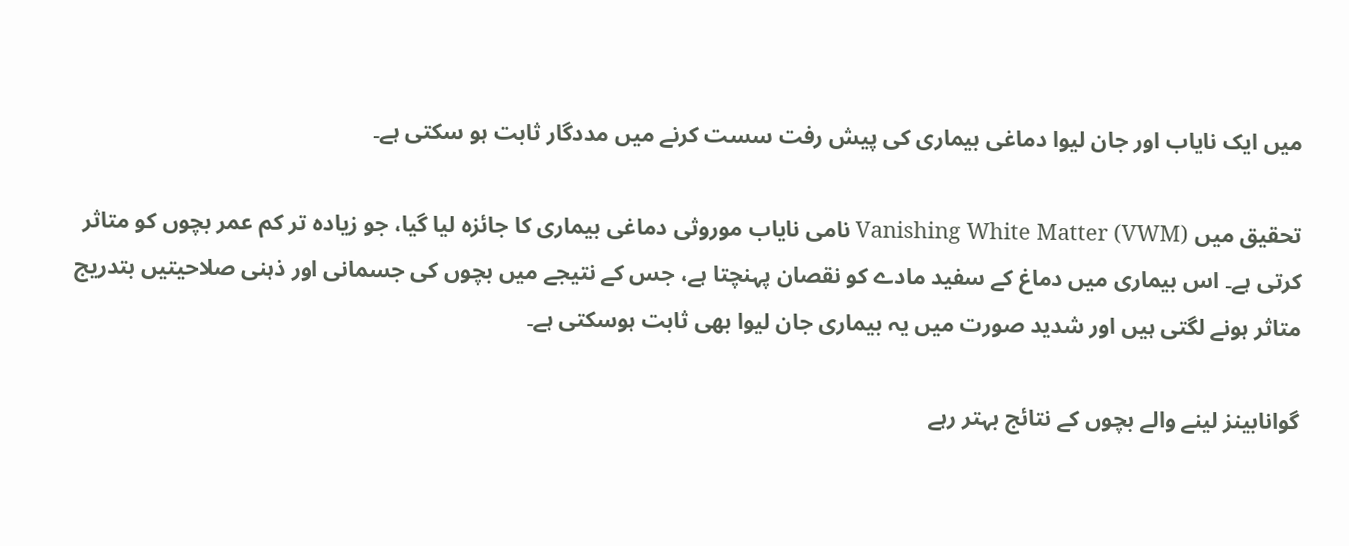میں ایک نایاب اور جان لیوا دماغی بیماری کی پیش رفت سست کرنے میں مددگار ثابت ہو سکتی ہے۔

تحقیق میں Vanishing White Matter (VWM) نامی نایاب موروثی دماغی بیماری کا جائزہ لیا گیا، جو زیادہ تر کم عمر بچوں کو متاثر کرتی ہے۔ اس بیماری میں دماغ کے سفید مادے کو نقصان پہنچتا ہے، جس کے نتیجے میں بچوں کی جسمانی اور ذہنی صلاحیتیں بتدریج متاثر ہونے لگتی ہیں اور شدید صورت میں یہ بیماری جان لیوا بھی ثابت ہوسکتی ہے۔

گوانابینز لینے والے بچوں کے نتائج بہتر رہے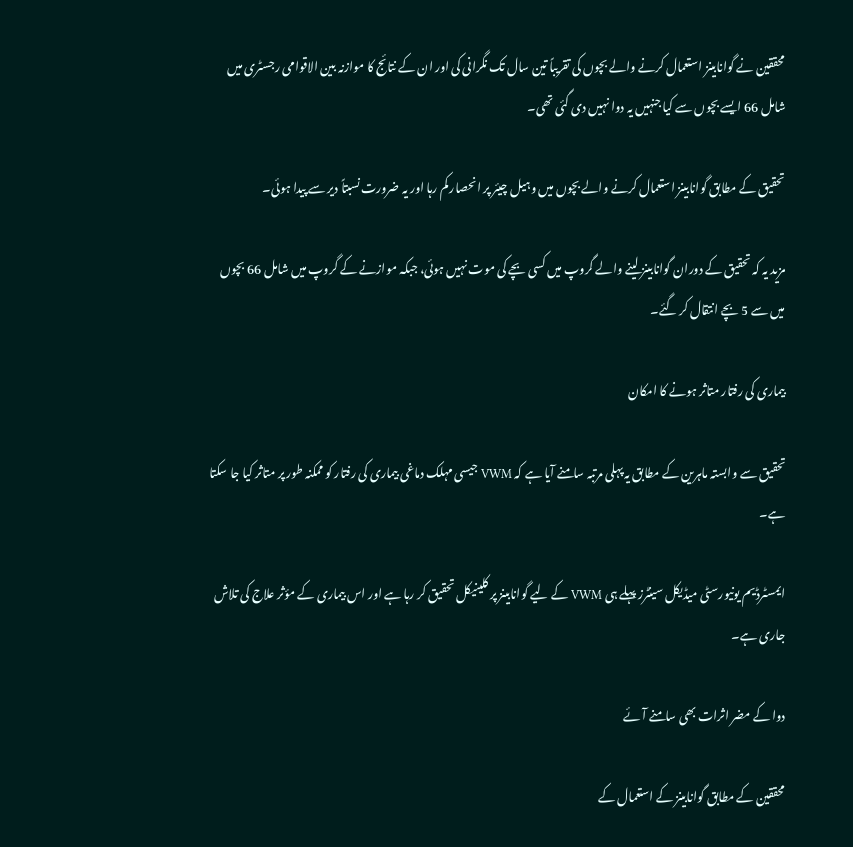محققین نے گوانابینز استعمال کرنے والے بچوں کی تقریباً تین سال تک نگرانی کی اور ان کے نتائج کا موازنہ بین الاقوامی رجسٹری میں شامل 66 ایسے بچوں سے کیا جنہیں یہ دوا نہیں دی گئی تھی۔

تحقیق کے مطابق گوانابینز استعمال کرنے والے بچوں میں وہیل چیئر پر انحصار کم رہا اور یہ ضرورت نسبتاً دیر سے پیدا ہوئی۔

مزید یہ کہ تحقیق کے دوران گوانابینز لینے والے گروپ میں کسی بچے کی موت نہیں ہوئی، جبکہ موازنے کے گروپ میں شامل 66 بچوں میں سے 5 بچے انتقال کر گئے۔

بیماری کی رفتار متاثر ہونے کا امکان

تحقیق سے وابستہ ماہرین کے مطابق یہ پہلی مرتبہ سامنے آیا ہے کہ VWM جیسی مہلک دماغی بیماری کی رفتار کو ممکنہ طور پر متاثر کیا جا سکتا ہے۔

ایمسٹرڈیم یونیورسٹی میڈیکل سینٹرز پہلے ہی VWM کے لیے گوانابینز پر کلینیکل تحقیق کر رہا ہے اور اس بیماری کے مؤثر علاج کی تلاش جاری ہے۔

دوا کے مضر اثرات بھی سامنے آئے

محققین کے مطابق گوانابینز کے استعمال کے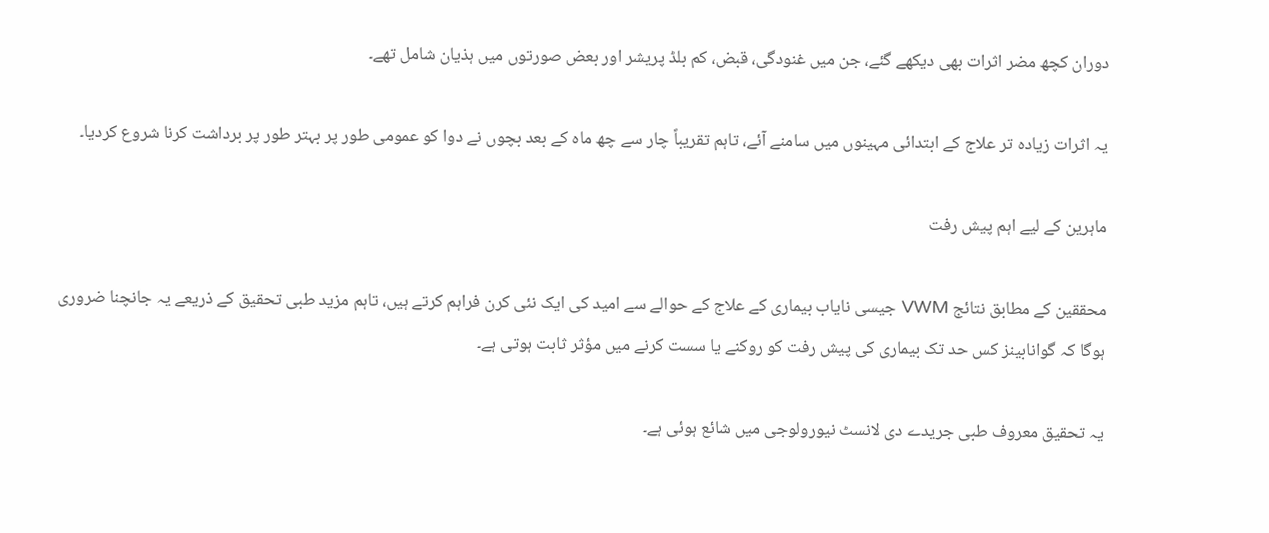دوران کچھ مضر اثرات بھی دیکھے گئے، جن میں غنودگی، قبض، کم بلڈ پریشر اور بعض صورتوں میں ہذیان شامل تھے۔

یہ اثرات زیادہ تر علاج کے ابتدائی مہینوں میں سامنے آئے، تاہم تقریباً چار سے چھ ماہ کے بعد بچوں نے دوا کو عمومی طور پر بہتر طور پر برداشت کرنا شروع کردیا۔

ماہرین کے لیے اہم پیش رفت

محققین کے مطابق نتائج VWM جیسی نایاب بیماری کے علاج کے حوالے سے امید کی ایک نئی کرن فراہم کرتے ہیں، تاہم مزید طبی تحقیق کے ذریعے یہ جانچنا ضروری ہوگا کہ گوانابینز کس حد تک بیماری کی پیش رفت کو روکنے یا سست کرنے میں مؤثر ثابت ہوتی ہے۔

یہ تحقیق معروف طبی جریدے دی لانسٹ نیورولوجی میں شائع ہوئی ہے۔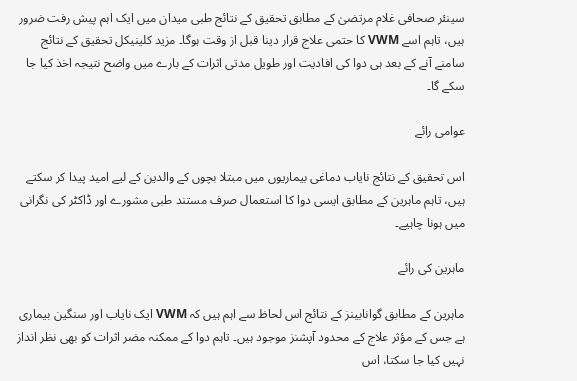سینئر صحافی غلام مرتضیٰ کے مطابق تحقیق کے نتائج طبی میدان میں ایک اہم پیش رفت ضرور ہیں، تاہم اسے VWM کا حتمی علاج قرار دینا قبل از وقت ہوگا۔ مزید کلینیکل تحقیق کے نتائج سامنے آنے کے بعد ہی دوا کی افادیت اور طویل مدتی اثرات کے بارے میں واضح نتیجہ اخذ کیا جا سکے گا۔

عوامی رائے

اس تحقیق کے نتائج نایاب دماغی بیماریوں میں مبتلا بچوں کے والدین کے لیے امید پیدا کر سکتے ہیں، تاہم ماہرین کے مطابق ایسی دوا کا استعمال صرف مستند طبی مشورے اور ڈاکٹر کی نگرانی میں ہونا چاہیے۔

ماہرین کی رائے

ماہرین کے مطابق گوانابینز کے نتائج اس لحاظ سے اہم ہیں کہ VWM ایک نایاب اور سنگین بیماری ہے جس کے مؤثر علاج کے محدود آپشنز موجود ہیں۔ تاہم دوا کے ممکنہ مضر اثرات کو بھی نظر انداز نہیں کیا جا سکتا، اس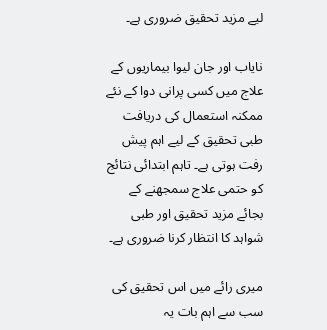لیے مزید تحقیق ضروری ہے۔

نایاب اور جان لیوا بیماریوں کے علاج میں کسی پرانی دوا کے نئے ممکنہ استعمال کی دریافت طبی تحقیق کے لیے اہم پیش رفت ہوتی ہے۔ تاہم ابتدائی نتائج کو حتمی علاج سمجھنے کے بجائے مزید تحقیق اور طبی شواہد کا انتظار کرنا ضروری ہے۔

میری رائے میں اس تحقیق کی سب سے اہم بات یہ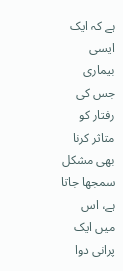ہے کہ ایک ایسی بیماری جس کی رفتار کو متاثر کرنا بھی مشکل سمجھا جاتا ہے، اس میں ایک پرانی دوا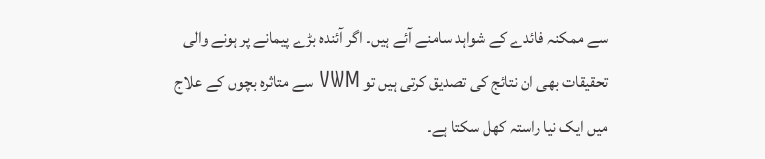سے ممکنہ فائدے کے شواہد سامنے آئے ہیں۔ اگر آئندہ بڑے پیمانے پر ہونے والی تحقیقات بھی ان نتائج کی تصدیق کرتی ہیں تو VWM سے متاثرہ بچوں کے علاج میں ایک نیا راستہ کھل سکتا ہے۔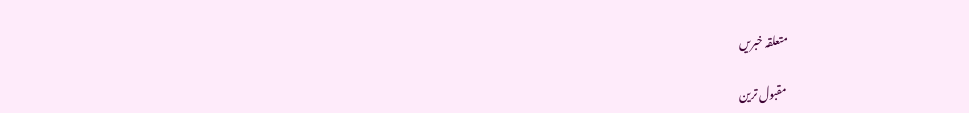متعلقہ خبریں

مقبول ترین